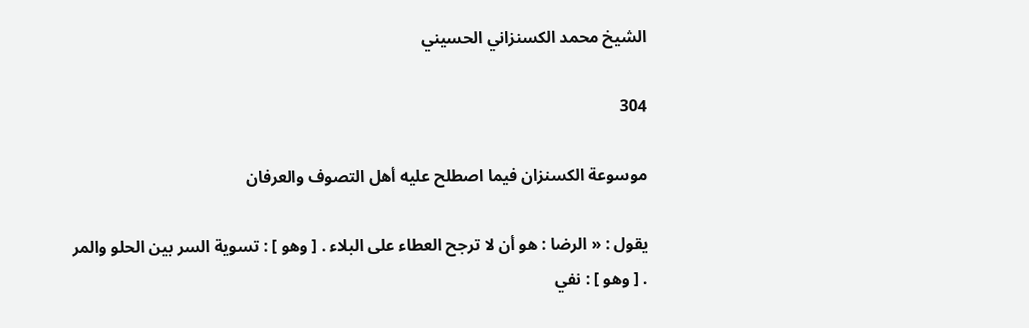الشيخ محمد الكسنزاني الحسيني

304

موسوعة الكسنزان فيما اصطلح عليه أهل التصوف والعرفان

يقول : « الرضا : هو أن لا ترجح العطاء على البلاء . [ وهو ] : تسوية السر بين الحلو والمر . [ وهو ] : نفي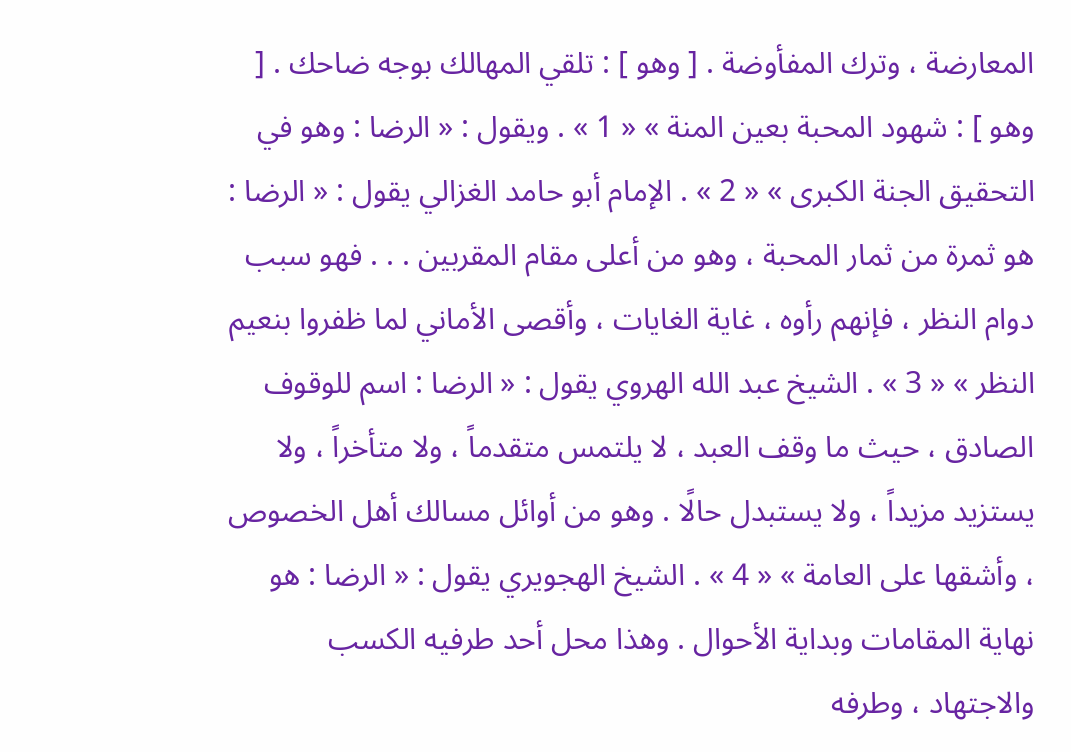المعارضة ، وترك المفأوضة . [ وهو ] : تلقي المهالك بوجه ضاحك . [ وهو ] : شهود المحبة بعين المنة » « 1 » . ويقول : « الرضا : وهو في التحقيق الجنة الكبرى » « 2 » . الإمام أبو حامد الغزالي يقول : « الرضا : هو ثمرة من ثمار المحبة ، وهو من أعلى مقام المقربين . . . فهو سبب دوام النظر ، فإنهم رأوه ، غاية الغايات ، وأقصى الأماني لما ظفروا بنعيم النظر » « 3 » . الشيخ عبد الله الهروي يقول : « الرضا : اسم للوقوف الصادق ، حيث ما وقف العبد ، لا يلتمس متقدماً ، ولا متأخراً ، ولا يستزيد مزيداً ، ولا يستبدل حالًا . وهو من أوائل مسالك أهل الخصوص ، وأشقها على العامة » « 4 » . الشيخ الهجويري يقول : « الرضا : هو نهاية المقامات وبداية الأحوال . وهذا محل أحد طرفيه الكسب والاجتهاد ، وطرفه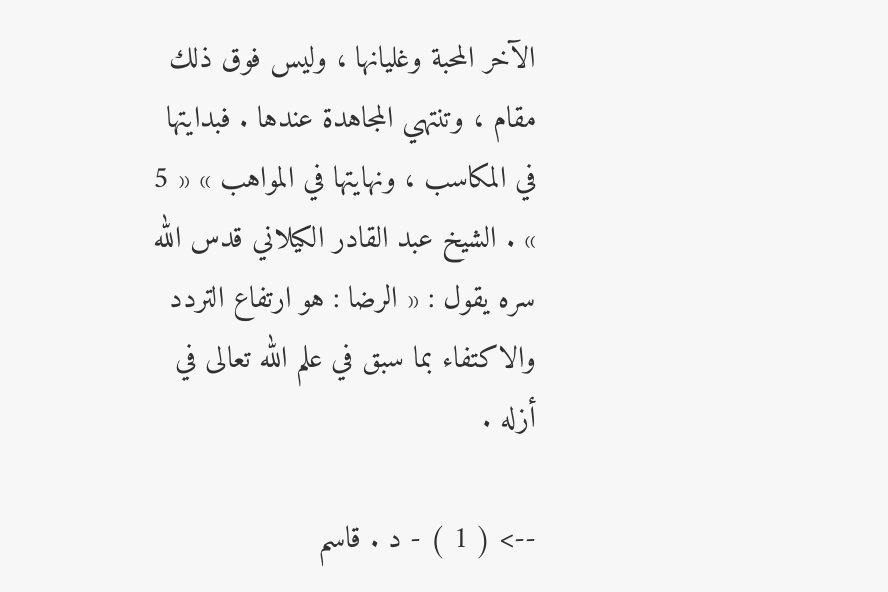الآخر المحبة وغليانها ، وليس فوق ذلك مقام ، وتنتهي المجاهدة عندها . فبدايتها في المكاسب ، ونهايتها في المواهب » « 5 » . الشيخ عبد القادر الكيلاني قدس الله سره يقول : « الرضا : هو ارتفاع التردد والاكتفاء بما سبق في علم الله تعالى في أزله .

--> ( 1 ) - د . قاسم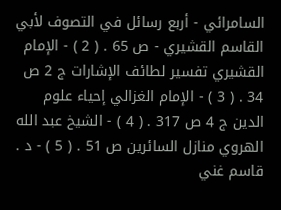السامرائي - أربع رسائل في التصوف لأبي القاسم القشيري - ص 65 . ( 2 ) - الإمام القشيري تفسير لطائف الإشارات ج 2 ص 34 . ( 3 ) - الإمام الغزالي إحياء علوم الدين ج 4 ص 317 . ( 4 ) - الشيخ عبد الله الهروي منازل السائرين ص 51 . ( 5 ) - د . قاسم غني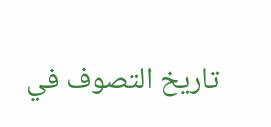تاريخ التصوف في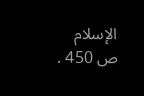الإسلام ص 450 .